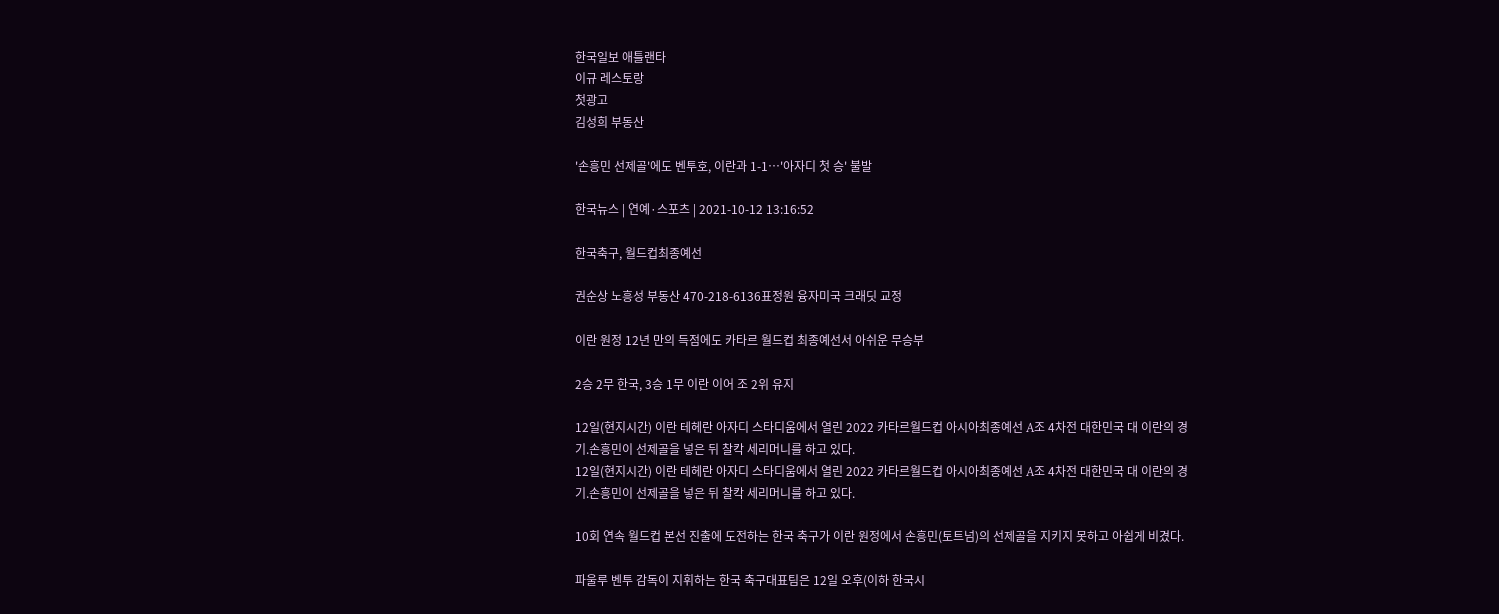한국일보 애틀랜타
이규 레스토랑
첫광고
김성희 부동산

'손흥민 선제골'에도 벤투호, 이란과 1-1…'아자디 첫 승' 불발

한국뉴스 | 연예·스포츠 | 2021-10-12 13:16:52

한국축구, 월드컵최종예선

권순상 노흥성 부동산 470-218-6136표정원 융자미국 크래딧 교정

이란 원정 12년 만의 득점에도 카타르 월드컵 최종예선서 아쉬운 무승부

2승 2무 한국, 3승 1무 이란 이어 조 2위 유지

12일(현지시간) 이란 테헤란 아자디 스타디움에서 열린 2022 카타르월드컵 아시아최종예선 A조 4차전 대한민국 대 이란의 경기.손흥민이 선제골을 넣은 뒤 찰칵 세리머니를 하고 있다.
12일(현지시간) 이란 테헤란 아자디 스타디움에서 열린 2022 카타르월드컵 아시아최종예선 A조 4차전 대한민국 대 이란의 경기.손흥민이 선제골을 넣은 뒤 찰칵 세리머니를 하고 있다.

10회 연속 월드컵 본선 진출에 도전하는 한국 축구가 이란 원정에서 손흥민(토트넘)의 선제골을 지키지 못하고 아쉽게 비겼다.

파울루 벤투 감독이 지휘하는 한국 축구대표팀은 12일 오후(이하 한국시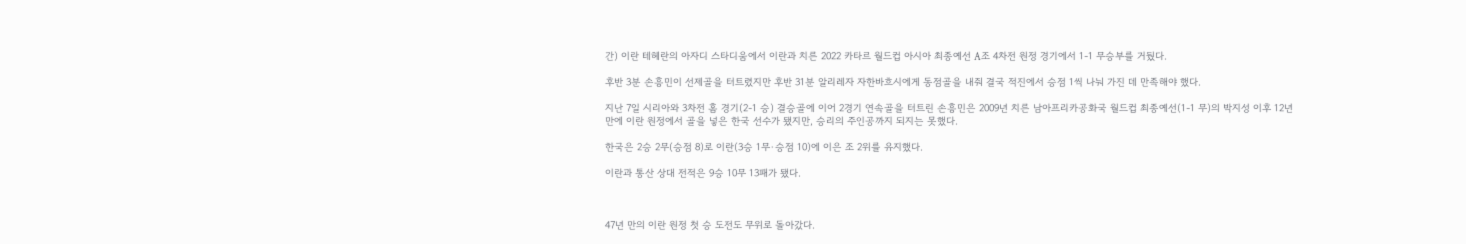간) 이란 테헤란의 아자디 스타디움에서 이란과 치른 2022 카타르 월드컵 아시아 최종예선 A조 4차전 원정 경기에서 1-1 무승부를 거뒀다.

후반 3분 손흥민이 선제골을 터트렸지만 후반 31분 알리레자 자한바흐시에게 동점골을 내줘 결국 적진에서 승점 1씩 나눠 가진 데 만족해야 했다.

지난 7일 시리아와 3차전 홈 경기(2-1 승) 결승골에 이어 2경기 연속골을 터트린 손흥민은 2009년 치른 남아프리카공화국 월드컵 최종예선(1-1 무)의 박지성 이후 12년 만에 이란 원정에서 골을 넣은 한국 선수가 됐지만, 승리의 주인공까지 되지는 못했다.

한국은 2승 2무(승점 8)로 이란(3승 1무·승점 10)에 이은 조 2위를 유지했다.

이란과 통산 상대 전적은 9승 10무 13패가 됐다.



47년 만의 이란 원정 첫 승 도전도 무위로 돌아갔다.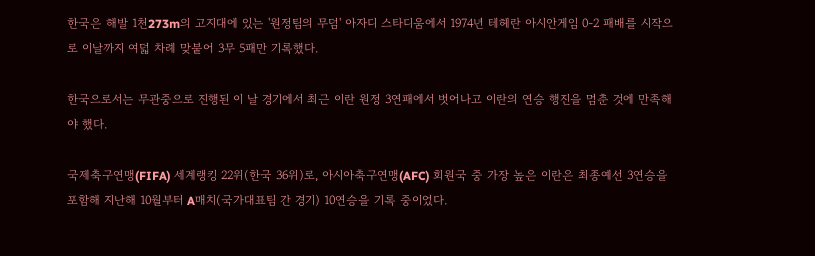한국은 해발 1천273m의 고지대에 있는 '원정팀의 무덤' 아자디 스타디움에서 1974년 테헤란 아시안게임 0-2 패배를 시작으로 이날까지 여덟 차례 맞붙어 3무 5패만 기록했다.

한국으로서는 무관중으로 진행된 이 날 경기에서 최근 이란 원정 3연패에서 벗어나고 이란의 연승 행진을 멈춘 것에 만족해야 했다.

국제축구연맹(FIFA) 세계랭킹 22위(한국 36위)로, 아시아축구연맹(AFC) 회원국 중 가장 높은 이란은 최종예선 3연승을 포함해 지난해 10월부터 A매치(국가대표팀 간 경기) 10연승을 기록 중이었다.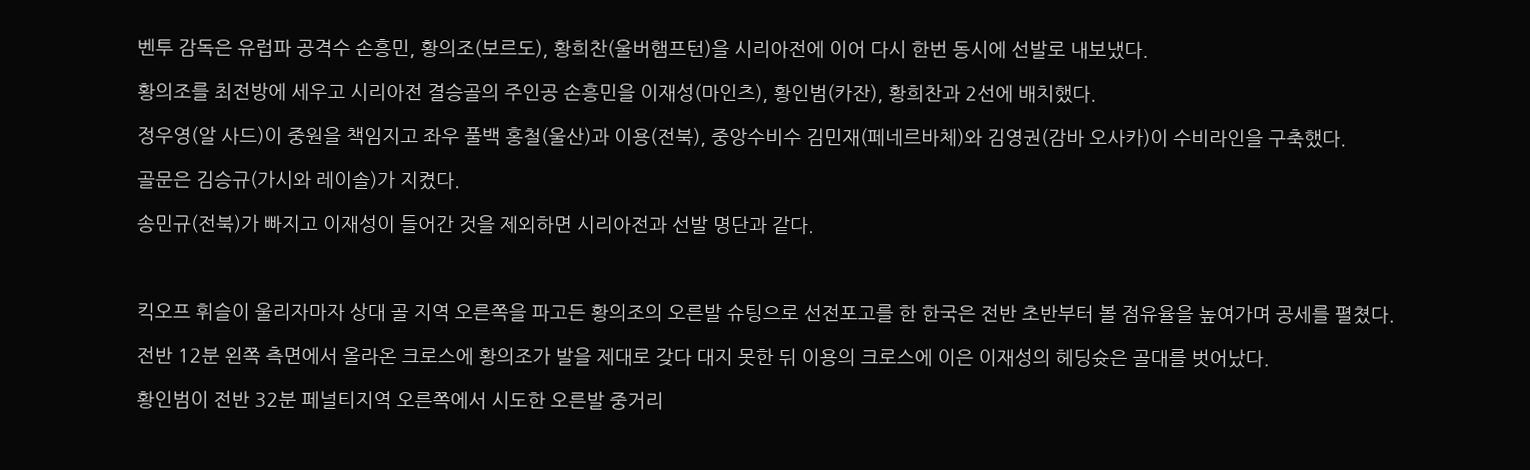벤투 감독은 유럽파 공격수 손흥민, 황의조(보르도), 황희찬(울버햄프턴)을 시리아전에 이어 다시 한번 동시에 선발로 내보냈다.

황의조를 최전방에 세우고 시리아전 결승골의 주인공 손흥민을 이재성(마인츠), 황인범(카잔), 황희찬과 2선에 배치했다.

정우영(알 사드)이 중원을 책임지고 좌우 풀백 홍철(울산)과 이용(전북), 중앙수비수 김민재(페네르바체)와 김영권(감바 오사카)이 수비라인을 구축했다.

골문은 김승규(가시와 레이솔)가 지켰다.

송민규(전북)가 빠지고 이재성이 들어간 것을 제외하면 시리아전과 선발 명단과 같다.



킥오프 휘슬이 울리자마자 상대 골 지역 오른쪽을 파고든 황의조의 오른발 슈팅으로 선전포고를 한 한국은 전반 초반부터 볼 점유율을 높여가며 공세를 펼쳤다.

전반 12분 왼쪽 측면에서 올라온 크로스에 황의조가 발을 제대로 갖다 대지 못한 뒤 이용의 크로스에 이은 이재성의 헤딩슛은 골대를 벗어났다.

황인범이 전반 32분 페널티지역 오른쪽에서 시도한 오른발 중거리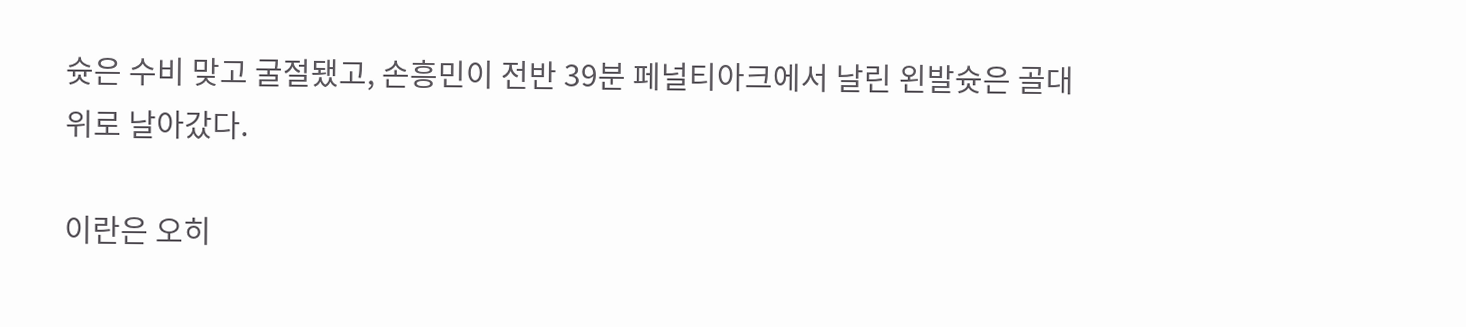슛은 수비 맞고 굴절됐고, 손흥민이 전반 39분 페널티아크에서 날린 왼발슛은 골대 위로 날아갔다.

이란은 오히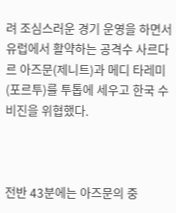려 조심스러운 경기 운영을 하면서 유럽에서 활약하는 공격수 사르다르 아즈문(제니트)과 메디 타레미(포르투)를 투톱에 세우고 한국 수비진을 위협했다.



전반 43분에는 아즈문의 중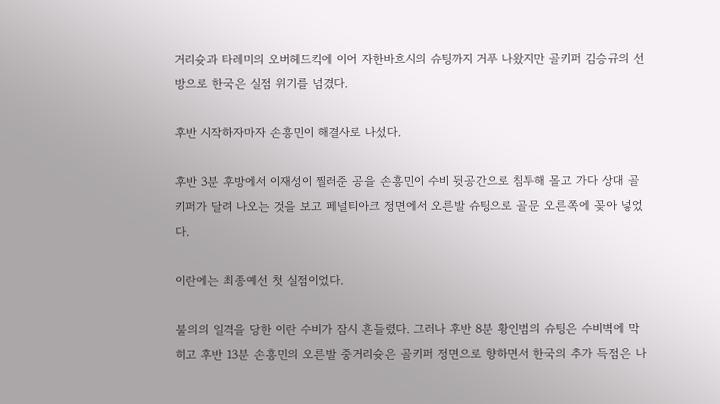거리슛과 타레미의 오버헤드킥에 이어 자한바흐시의 슈팅까지 거푸 나왔지만 골키퍼 김승규의 선방으로 한국은 실점 위기를 넘겼다.

후반 시작하자마자 손흥민이 해결사로 나섰다.

후반 3분 후방에서 이재성이 찔러준 공을 손흥민이 수비 뒷공간으로 침투해 몰고 가다 상대 골키퍼가 달려 나오는 것을 보고 페널티아크 정면에서 오른발 슈팅으로 골문 오른쪽에 꽂아 넣었다.

이란에는 최종예선 첫 실점이었다.

불의의 일격을 당한 이란 수비가 잠시 흔들렸다. 그러나 후반 8분 황인범의 슈팅은 수비벽에 막히고 후반 13분 손흥민의 오른발 중거리슛은 골키퍼 정면으로 향하면서 한국의 추가 득점은 나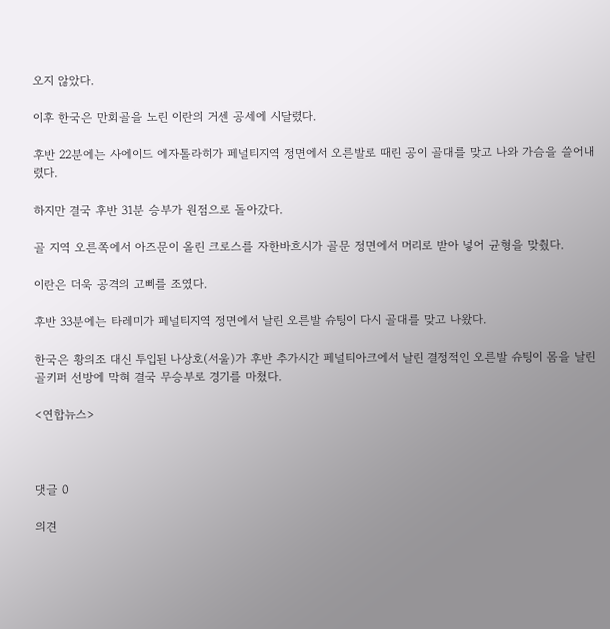오지 않았다.

이후 한국은 만회골을 노린 이란의 거센 공세에 시달렸다.

후반 22분에는 사에이드 에자톨라히가 페널티지역 정면에서 오른발로 때린 공이 골대를 맞고 나와 가슴을 쓸어내렸다.

하지만 결국 후반 31분 승부가 원점으로 돌아갔다.

골 지역 오른쪽에서 아즈문이 올린 크로스를 자한바흐시가 골문 정면에서 머리로 받아 넣어 균형을 맞췄다.

이란은 더욱 공격의 고삐를 조였다.

후반 33분에는 타레미가 페널티지역 정면에서 날린 오른발 슈팅이 다시 골대를 맞고 나왔다.

한국은 황의조 대신 투입된 나상호(서울)가 후반 추가시간 페널티아크에서 날린 결정적인 오른발 슈팅이 몸을 날린 골키퍼 선방에 막혀 결국 무승부로 경기를 마쳤다.

<연합뉴스>



댓글 0

의견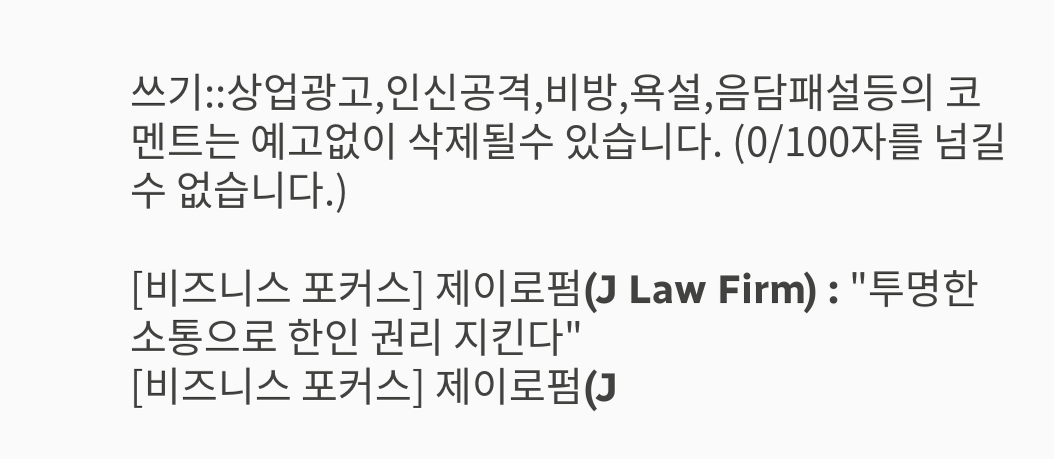쓰기::상업광고,인신공격,비방,욕설,음담패설등의 코멘트는 예고없이 삭제될수 있습니다. (0/100자를 넘길 수 없습니다.)

[비즈니스 포커스] 제이로펌(J Law Firm) : "투명한 소통으로 한인 권리 지킨다"
[비즈니스 포커스] 제이로펌(J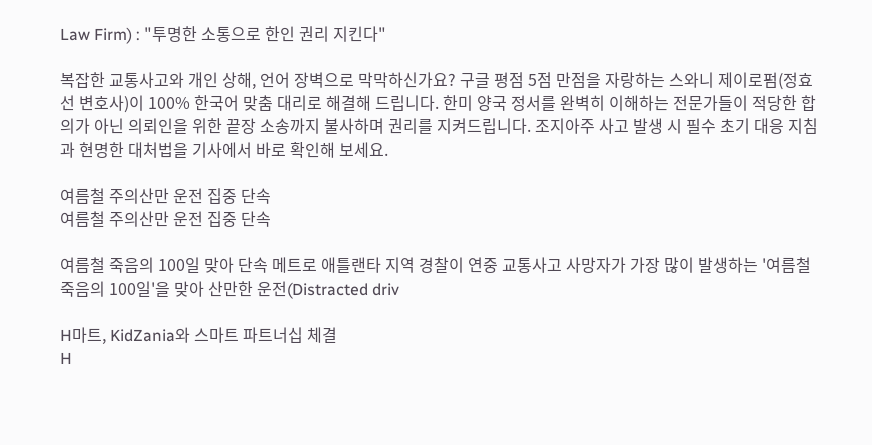Law Firm) : "투명한 소통으로 한인 권리 지킨다"

복잡한 교통사고와 개인 상해, 언어 장벽으로 막막하신가요? 구글 평점 5점 만점을 자랑하는 스와니 제이로펌(정효선 변호사)이 100% 한국어 맞춤 대리로 해결해 드립니다. 한미 양국 정서를 완벽히 이해하는 전문가들이 적당한 합의가 아닌 의뢰인을 위한 끝장 소송까지 불사하며 권리를 지켜드립니다. 조지아주 사고 발생 시 필수 초기 대응 지침과 현명한 대처법을 기사에서 바로 확인해 보세요.

여름철 주의산만 운전 집중 단속
여름철 주의산만 운전 집중 단속

여름철 죽음의 100일 맞아 단속 메트로 애틀랜타 지역 경찰이 연중 교통사고 사망자가 가장 많이 발생하는 '여름철 죽음의 100일'을 맞아 산만한 운전(Distracted driv

H마트, KidZania와 스마트 파트너십 체결
H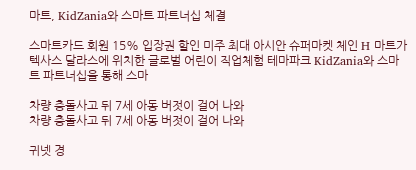마트, KidZania와 스마트 파트너십 체결

스마트카드 회원 15% 입장권 할인 미주 최대 아시안 슈퍼마켓 체인 H 마트가 텍사스 달라스에 위치한 글로벌 어린이 직업체험 테마파크 KidZania와 스마트 파트너십을 통해 스마

차량 충돌사고 뒤 7세 아동 버젓이 걸어 나와
차량 충돌사고 뒤 7세 아동 버젓이 걸어 나와

귀넷 경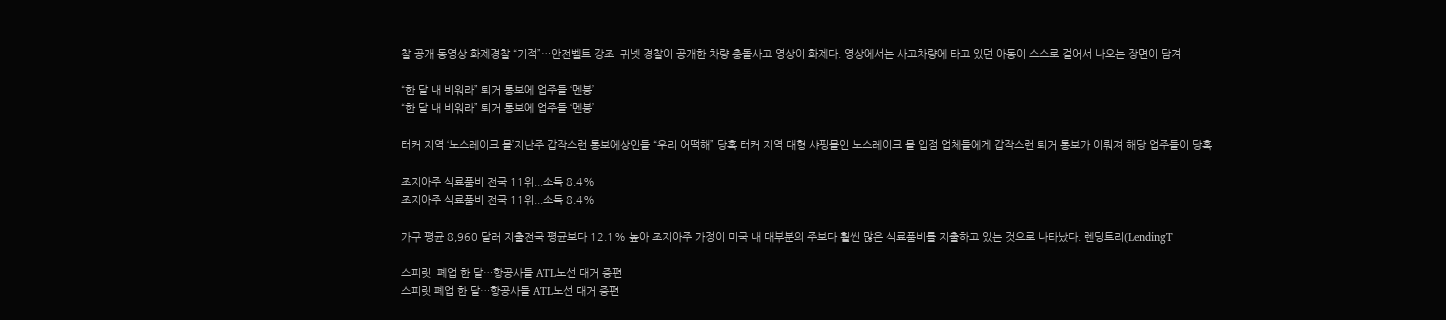찰 공개 동영상 화제경찰 “기적”…안전벨트 강조  귀넷 경찰이 공개한 차량 충돌사고 영상이 화제다. 영상에서는 사고차량에 타고 있던 아동이 스스로 걸어서 나오는 장면이 담겨

“한 달 내 비워라” 퇴거 통보에 업주들 ‘멘붕’
“한 달 내 비워라” 퇴거 통보에 업주들 ‘멘붕’

터커 지역 ‘노스레이크 몰’지난주 갑작스런 통보에상인들 “우리 어떡해” 당혹 터커 지역 대형 샤핑몰인 노스레이크 몰 입점 업체들에게 갑작스런 퇴거 통보가 이뤄져 해당 업주들이 당혹

조지아주 식료품비 전국 11위...소득 8.4%
조지아주 식료품비 전국 11위...소득 8.4%

가구 평균 8,960 달러 지출전국 평균보다 12.1% 높아 조지아주 가정이 미국 내 대부분의 주보다 훨씬 많은 식료품비를 지출하고 있는 것으로 나타났다. 렌딩트리(LendingT

스피릿  폐업 한 달…항공사들 ATL노선 대거 증편
스피릿 폐업 한 달…항공사들 ATL노선 대거 증편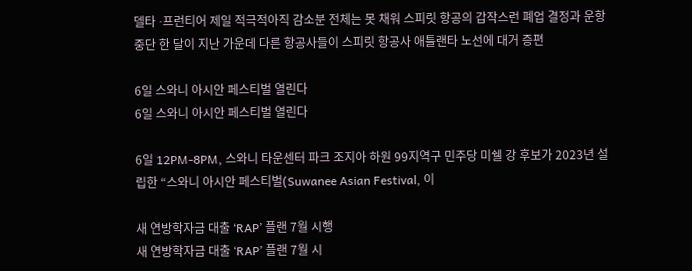델타 ∙프런티어 제일 적극적아직 감소분 전체는 못 채워 스피릿 항공의 갑작스런 폐업 결정과 운항 중단 한 달이 지난 가운데 다른 항공사들이 스피릿 항공사 애틀랜타 노선에 대거 증편

6일 스와니 아시안 페스티벌 열린다
6일 스와니 아시안 페스티벌 열린다

6일 12PM-8PM, 스와니 타운센터 파크 조지아 하원 99지역구 민주당 미쉘 강 후보가 2023년 설립한 “스와니 아시안 페스티벌(Suwanee Asian Festival, 이

새 연방학자금 대출 ‘RAP’ 플랜 7월 시행
새 연방학자금 대출 ‘RAP’ 플랜 7월 시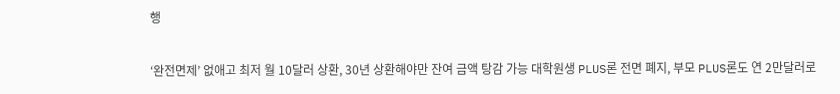행

‘완전면제’ 없애고 최저 월 10달러 상환, 30년 상환해야만 잔여 금액 탕감 가능 대학원생 PLUS론 전면 폐지, 부모 PLUS론도 연 2만달러로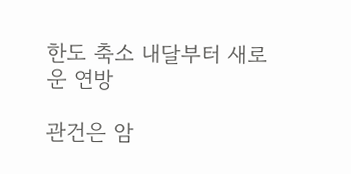한도 축소 내달부터 새로운 연방

관건은 암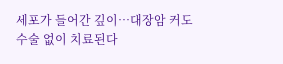세포가 들어간 깊이…대장암 커도 수술 없이 치료된다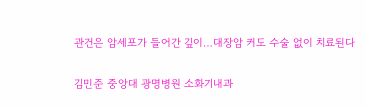관건은 암세포가 들어간 깊이…대장암 커도 수술 없이 치료된다

김민준 중앙대 광명병원 소화기내과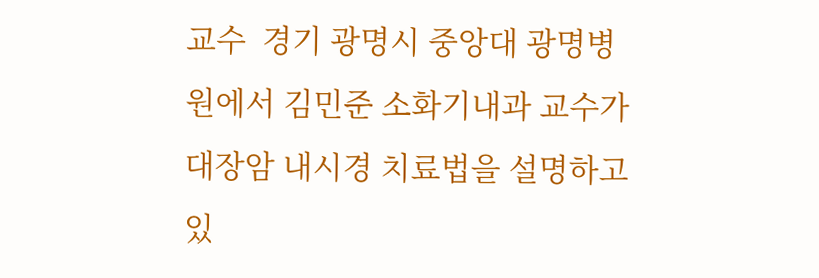교수  경기 광명시 중앙대 광명병원에서 김민준 소화기내과 교수가 대장암 내시경 치료법을 설명하고 있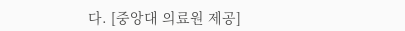다. [중앙대 의료원 제공]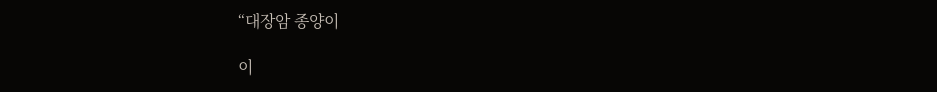“대장암 종양이

이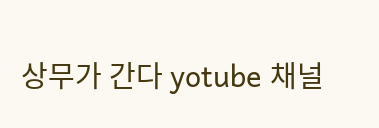상무가 간다 yotube 채널